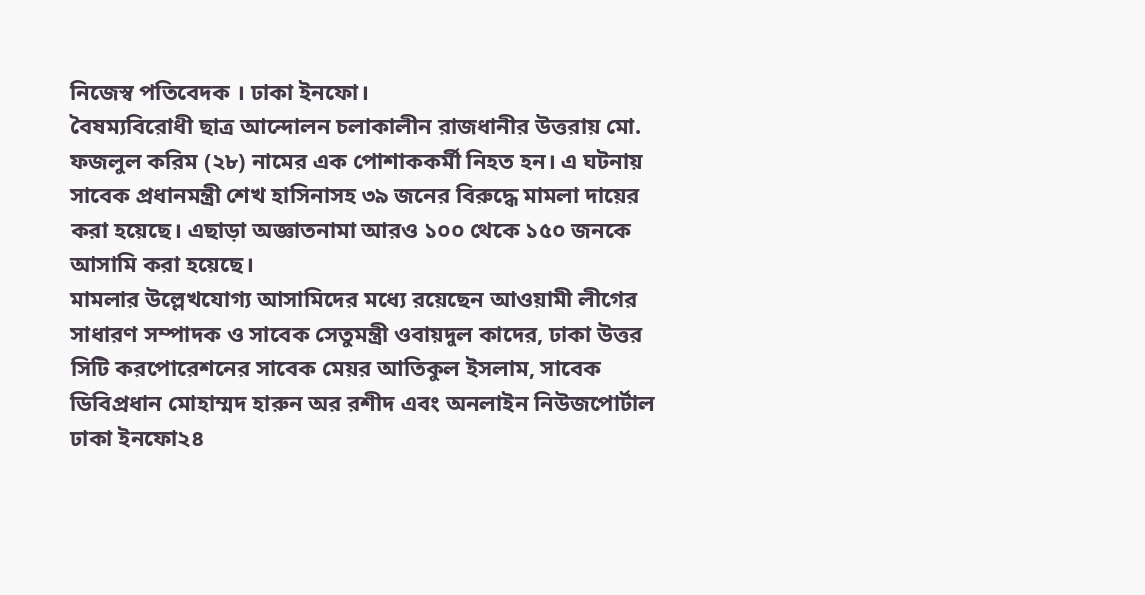নিজেস্ব পতিবেদক । ঢাকা ইনফো।
বৈষম্যবিরোধী ছাত্র আন্দোলন চলাকালীন রাজধানীর উত্তরায় মো. ফজলুল করিম (২৮) নামের এক পোশাককর্মী নিহত হন। এ ঘটনায় সাবেক প্রধানমন্ত্রী শেখ হাসিনাসহ ৩৯ জনের বিরুদ্ধে মামলা দায়ের করা হয়েছে। এছাড়া অজ্ঞাতনামা আরও ১০০ থেকে ১৫০ জনকে আসামি করা হয়েছে।
মামলার উল্লেখযোগ্য আসামিদের মধ্যে রয়েছেন আওয়ামী লীগের সাধারণ সম্পাদক ও সাবেক সেতুমন্ত্রী ওবায়দুল কাদের, ঢাকা উত্তর সিটি করপোরেশনের সাবেক মেয়র আতিকুল ইসলাম, সাবেক ডিবিপ্রধান মোহাম্মদ হারুন অর রশীদ এবং অনলাইন নিউজপোর্টাল ঢাকা ইনফো২৪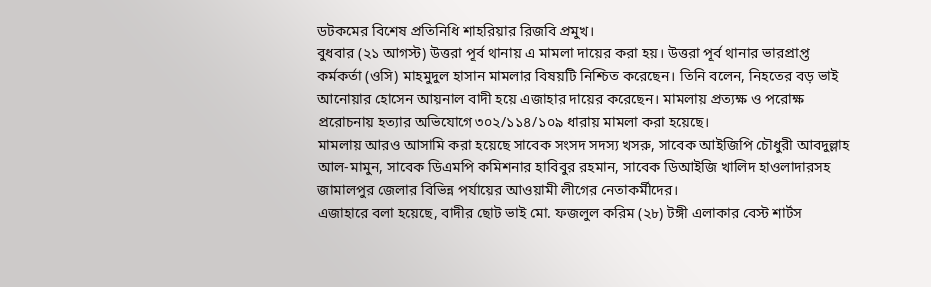ডটকমের বিশেষ প্রতিনিধি শাহরিয়ার রিজবি প্রমুখ।
বুধবার (২১ আগস্ট) উত্তরা পূর্ব থানায় এ মামলা দায়ের করা হয়। উত্তরা পূর্ব থানার ভারপ্রাপ্ত কর্মকর্তা (ওসি) মাহমুদুল হাসান মামলার বিষয়টি নিশ্চিত করেছেন। তিনি বলেন, নিহতের বড় ভাই আনোয়ার হোসেন আয়নাল বাদী হয়ে এজাহার দায়ের করেছেন। মামলায় প্রত্যক্ষ ও পরোক্ষ প্ররোচনায় হত্যার অভিযোগে ৩০২/১১৪/১০৯ ধারায় মামলা করা হয়েছে।
মামলায় আরও আসামি করা হয়েছে সাবেক সংসদ সদস্য খসরু, সাবেক আইজিপি চৌধুরী আবদুল্লাহ আল-মামুন, সাবেক ডিএমপি কমিশনার হাবিবুর রহমান, সাবেক ডিআইজি খালিদ হাওলাদারসহ জামালপুর জেলার বিভিন্ন পর্যায়ের আওয়ামী লীগের নেতাকর্মীদের।
এজাহারে বলা হয়েছে, বাদীর ছোট ভাই মো. ফজলুল করিম (২৮) টঙ্গী এলাকার বেস্ট শার্টস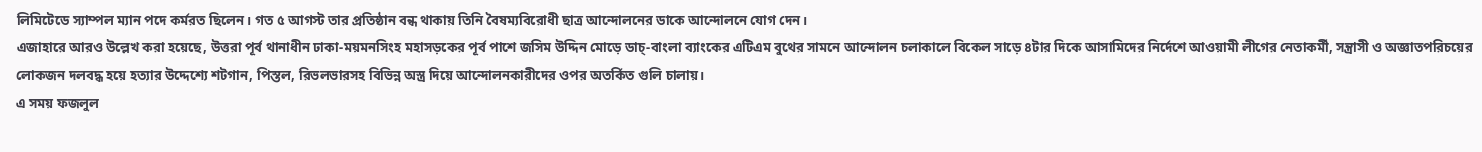লিমিটেডে স্যাম্পল ম্যান পদে কর্মরত ছিলেন। গত ৫ আগস্ট তার প্রতিষ্ঠান বন্ধ থাকায় তিনি বৈষম্যবিরোধী ছাত্র আন্দোলনের ডাকে আন্দোলনে যোগ দেন।
এজাহারে আরও উল্লেখ করা হয়েছে, উত্তরা পূর্ব থানাধীন ঢাকা-ময়মনসিংহ মহাসড়কের পূর্ব পাশে জসিম উদ্দিন মোড়ে ডাচ্-বাংলা ব্যাংকের এটিএম বুথের সামনে আন্দোলন চলাকালে বিকেল সাড়ে ৪টার দিকে আসামিদের নির্দেশে আওয়ামী লীগের নেতাকর্মী, সন্ত্রাসী ও অজ্ঞাতপরিচয়ের লোকজন দলবদ্ধ হয়ে হত্যার উদ্দেশ্যে শটগান, পিস্তল, রিভলভারসহ বিভিন্ন অস্ত্র দিয়ে আন্দোলনকারীদের ওপর অতর্কিত গুলি চালায়।
এ সময় ফজলুল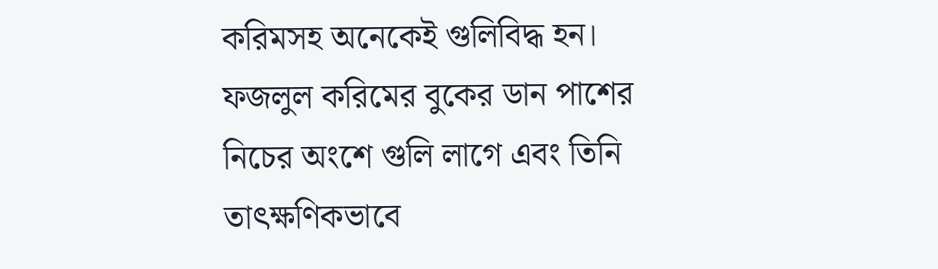করিমসহ অনেকেই গুলিবিদ্ধ হন। ফজলুল করিমের বুকের ডান পাশের নিচের অংশে গুলি লাগে এবং তিনি তাৎক্ষণিকভাবে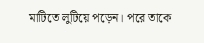মাটিতে লুটিয়ে পড়েন। পরে তাকে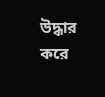উদ্ধার করে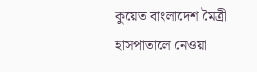কুয়েত বাংলাদেশ মৈত্রী হাসপাতালে নেওয়া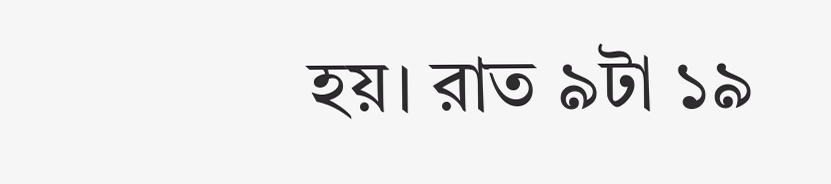হয়। রাত ৯টা ১৯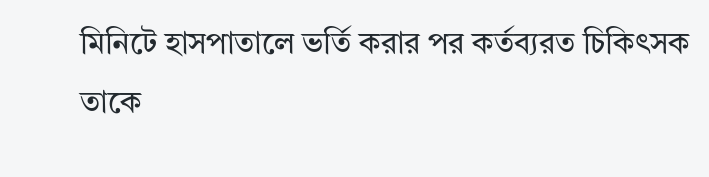মিনিটে হাসপাতালে ভর্তি করার পর কর্তব্যরত চিকিৎসক তাকে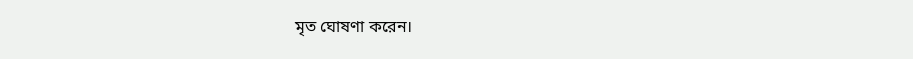মৃত ঘোষণা করেন।